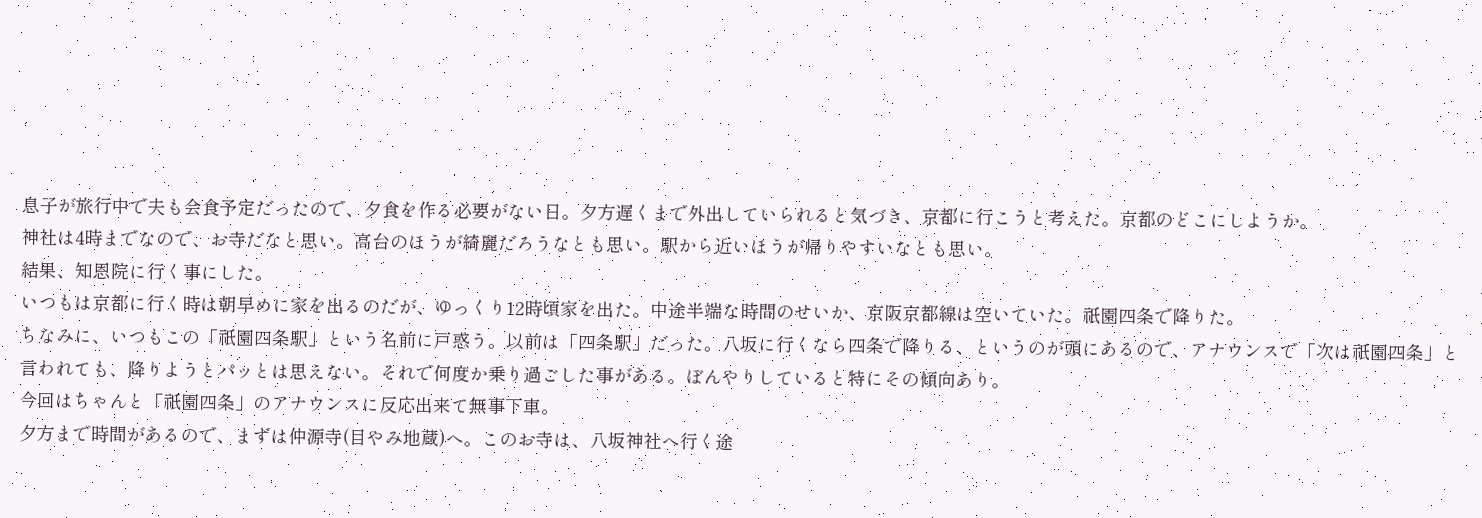息子が旅行中で夫も会食予定だったので、夕食を作る必要がない日。夕方遅くまで外出していられると気づき、京都に行こうと考えた。京都のどこにしようか。
神社は4時までなので、お寺だなと思い。高台のほうが綺麗だろうなとも思い。駅から近いほうが帰りやすいなとも思い。
結果、知恩院に行く事にした。
いつもは京都に行く時は朝早めに家を出るのだが、ゆっくり12時頃家を出た。中途半端な時間のせいか、京阪京都線は空いていた。祇園四条で降りた。
ちなみに、いつもこの「祇園四条駅」という名前に戸惑う。以前は「四条駅」だった。八坂に行くなら四条で降りる、というのが頭にあるので、アナウンスで「次は祇園四条」と言われても、降りようとパッとは思えない。それで何度か乗り過ごした事がある。ぼんやりしていると特にその傾向あり。
今回はちゃんと「祇園四条」のアナウンスに反応出来て無事下車。
夕方まで時間があるので、まずは仲源寺(目やみ地蔵)へ。このお寺は、八坂神社へ行く途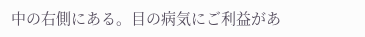中の右側にある。目の病気にご利益があ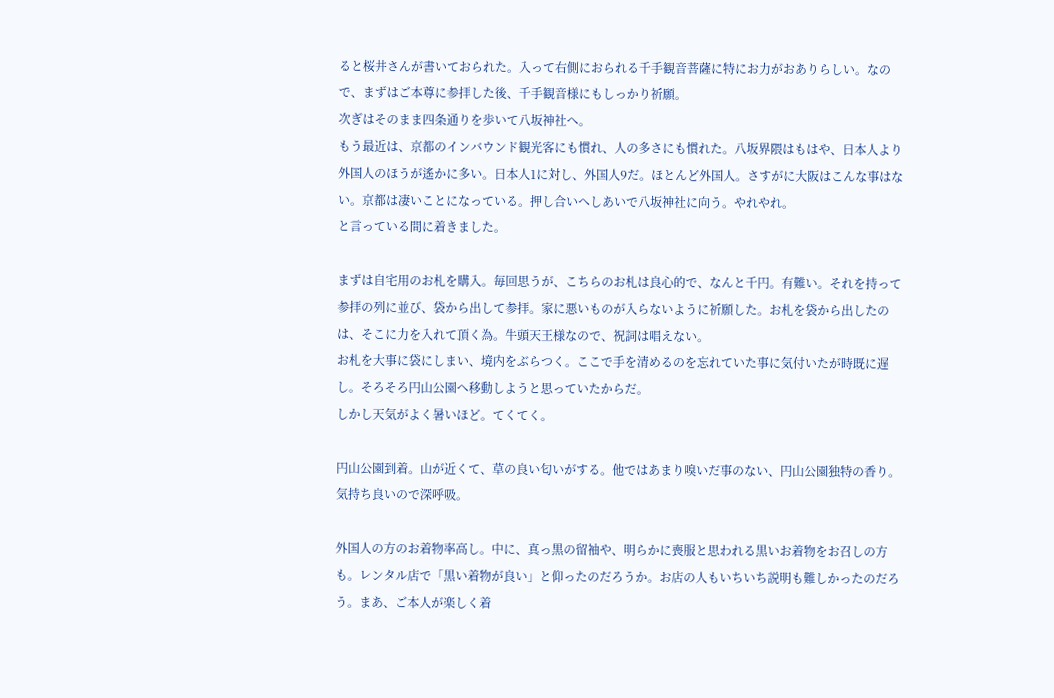ると桜井さんが書いておられた。入って右側におられる千手観音菩薩に特にお力がおありらしい。なので、まずはご本尊に参拝した後、千手観音様にもしっかり祈願。
次ぎはそのまま四条通りを歩いて八坂神社へ。
もう最近は、京都のインバウンド観光客にも慣れ、人の多さにも慣れた。八坂界隈はもはや、日本人より外国人のほうが遙かに多い。日本人1に対し、外国人9だ。ほとんど外国人。さすがに大阪はこんな事はない。京都は凄いことになっている。押し合いへしあいで八坂神社に向う。やれやれ。
と言っている間に着きました。

まずは自宅用のお札を購入。毎回思うが、こちらのお札は良心的で、なんと千円。有難い。それを持って参拝の列に並び、袋から出して参拝。家に悪いものが入らないように祈願した。お札を袋から出したのは、そこに力を入れて頂く為。牛頭天王様なので、祝詞は唱えない。
お札を大事に袋にしまい、境内をぶらつく。ここで手を清めるのを忘れていた事に気付いたが時既に遅し。そろそろ円山公園へ移動しようと思っていたからだ。
しかし天気がよく暑いほど。てくてく。

円山公園到着。山が近くて、草の良い匂いがする。他ではあまり嗅いだ事のない、円山公園独特の香り。気持ち良いので深呼吸。

外国人の方のお着物率高し。中に、真っ黒の留袖や、明らかに喪服と思われる黒いお着物をお召しの方も。レンタル店で「黒い着物が良い」と仰ったのだろうか。お店の人もいちいち説明も難しかったのだろう。まあ、ご本人が楽しく着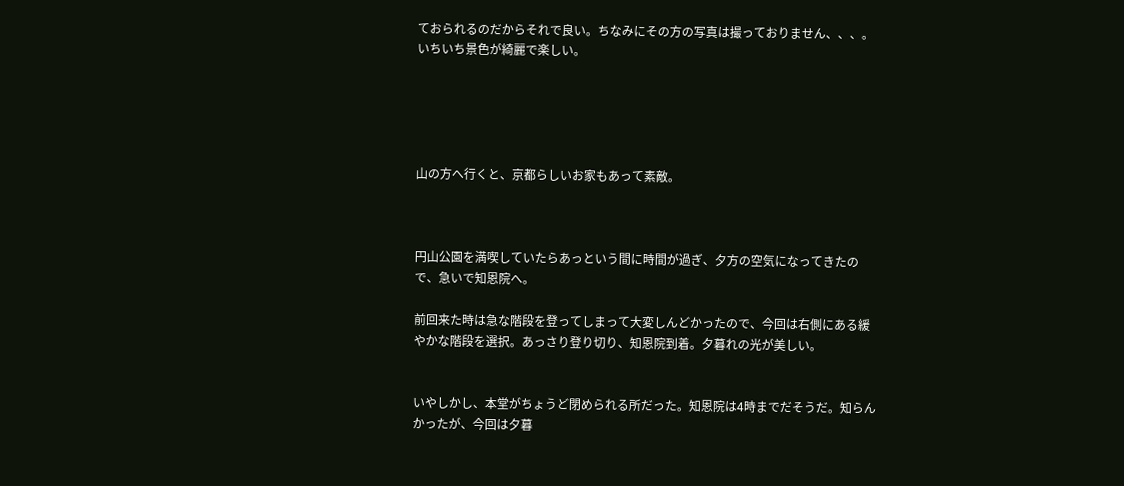ておられるのだからそれで良い。ちなみにその方の写真は撮っておりません、、、。
いちいち景色が綺麗で楽しい。





山の方へ行くと、京都らしいお家もあって素敵。



円山公園を満喫していたらあっという間に時間が過ぎ、夕方の空気になってきたので、急いで知恩院へ。

前回来た時は急な階段を登ってしまって大変しんどかったので、今回は右側にある緩やかな階段を選択。あっさり登り切り、知恩院到着。夕暮れの光が美しい。


いやしかし、本堂がちょうど閉められる所だった。知恩院は4時までだそうだ。知らんかったが、今回は夕暮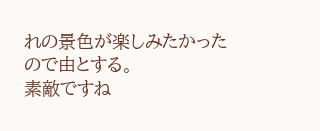れの景色が楽しみたかったので由とする。
素敵ですね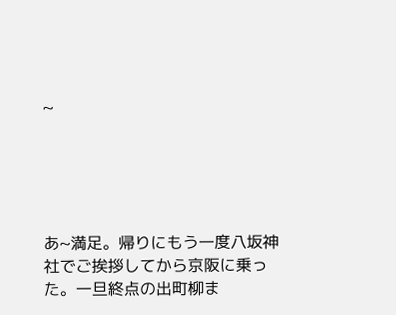~





あ~満足。帰りにもう一度八坂神社でご挨拶してから京阪に乗った。一旦終点の出町柳ま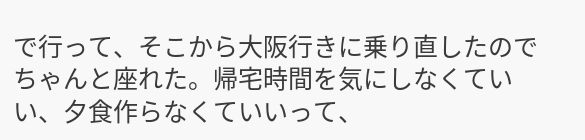で行って、そこから大阪行きに乗り直したのでちゃんと座れた。帰宅時間を気にしなくていい、夕食作らなくていいって、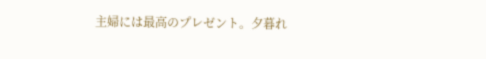主婦には最高のプレゼント。夕暮れ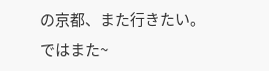の京都、また行きたい。
ではまた~